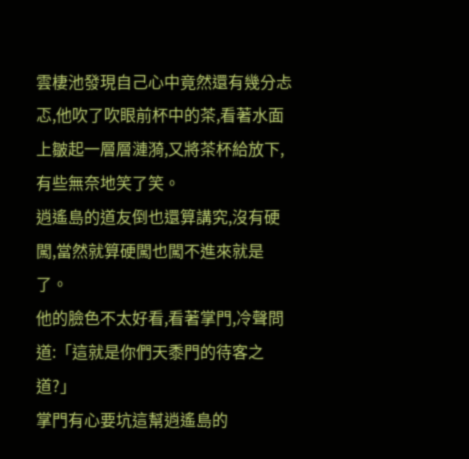雲棲池發現自己心中竟然還有幾分忐忑,他吹了吹眼前杯中的茶,看著水面上皺起一層層漣漪,又將茶杯給放下,有些無奈地笑了笑。
逍遙島的道友倒也還算講究,沒有硬闖,當然就算硬闖也闖不進來就是了。
他的臉色不太好看,看著掌門,冷聲問道:「這就是你們天黍門的待客之道?」
掌門有心要坑這幫逍遙島的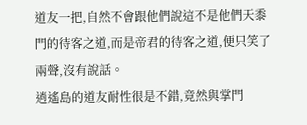道友一把,自然不會跟他們說這不是他們天黍門的待客之道,而是帝君的待客之道,便只笑了兩聲,沒有說話。
逍遙島的道友耐性很是不錯,竟然與掌門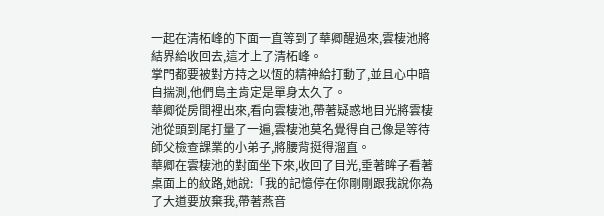一起在清柘峰的下面一直等到了華卿醒過來,雲棲池將結界給收回去,這才上了清柘峰。
掌門都要被對方持之以恆的精神給打動了,並且心中暗自揣測,他們島主肯定是單身太久了。
華卿從房間裡出來,看向雲棲池,帶著疑惑地目光將雲棲池從頭到尾打量了一遍,雲棲池莫名覺得自己像是等待師父檢查課業的小弟子,將腰背挺得溜直。
華卿在雲棲池的對面坐下來,收回了目光,垂著眸子看著桌面上的紋路,她說:「我的記憶停在你剛剛跟我說你為了大道要放棄我,帶著燕音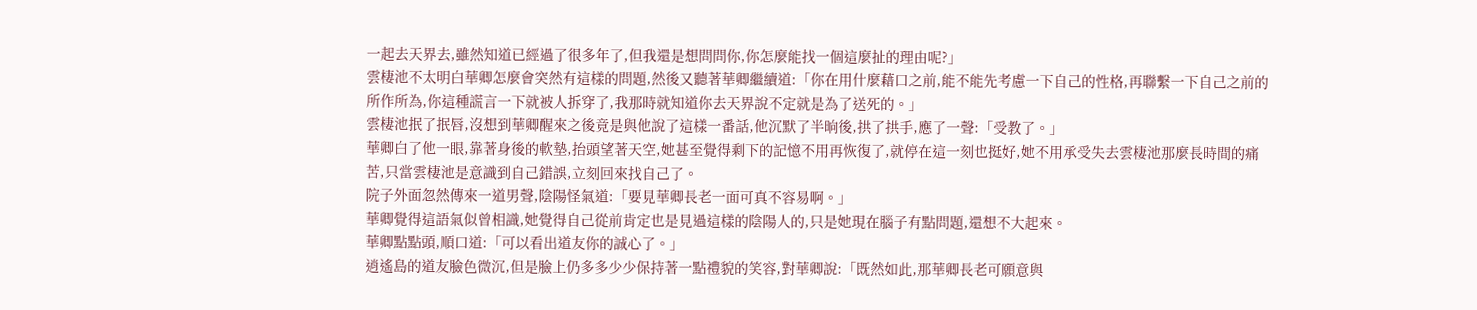一起去天界去,雖然知道已經過了很多年了,但我還是想問問你,你怎麼能找一個這麼扯的理由呢?」
雲棲池不太明白華卿怎麼會突然有這樣的問題,然後又聽著華卿繼續道:「你在用什麼藉口之前,能不能先考慮一下自己的性格,再聯繫一下自己之前的所作所為,你這種謊言一下就被人拆穿了,我那時就知道你去天界說不定就是為了送死的。」
雲棲池抿了抿唇,沒想到華卿醒來之後竟是與他說了這樣一番話,他沉默了半晌後,拱了拱手,應了一聲:「受教了。」
華卿白了他一眼,靠著身後的軟墊,抬頭望著天空,她甚至覺得剩下的記憶不用再恢復了,就停在這一刻也挺好,她不用承受失去雲棲池那麼長時間的痛苦,只當雲棲池是意識到自己錯誤,立刻回來找自己了。
院子外面忽然傳來一道男聲,陰陽怪氣道:「要見華卿長老一面可真不容易啊。」
華卿覺得這語氣似曾相識,她覺得自己從前肯定也是見過這樣的陰陽人的,只是她現在腦子有點問題,還想不大起來。
華卿點點頭,順口道:「可以看出道友你的誠心了。」
逍遙島的道友臉色微沉,但是臉上仍多多少少保持著一點禮貌的笑容,對華卿說:「既然如此,那華卿長老可願意與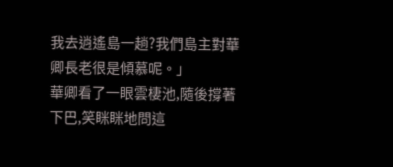我去逍遙島一趟?我們島主對華卿長老很是傾慕呢。」
華卿看了一眼雲棲池,隨後撐著下巴,笑眯眯地問這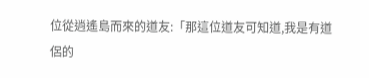位從逍遙島而來的道友:「那這位道友可知道,我是有道侶的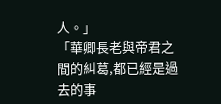人。」
「華卿長老與帝君之間的糾葛,都已經是過去的事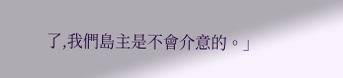了,我們島主是不會介意的。」